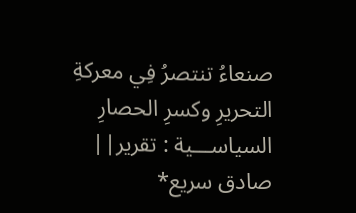صنعاءُ تنتصرُ فِي معركةِ التحريرِ وكسرِ الحصارِ
السياســـية : تقرير|| صادق سريع*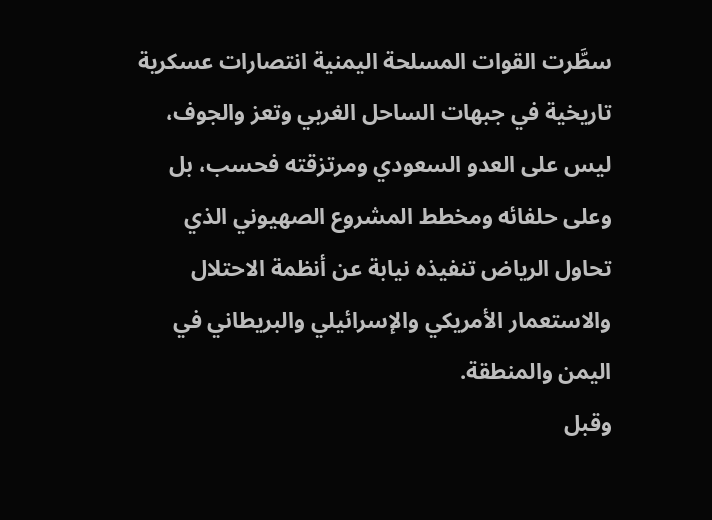سطَّرت القوات المسلحة اليمنية انتصارات عسكرية تاريخية في جبهات الساحل الغربي وتعز والجوف، ليس على العدو السعودي ومرتزقته فحسب، بل وعلى حلفائه ومخطط المشروع الصهيوني الذي تحاول الرياض تنفيذه نيابة عن أنظمة الاحتلال والاستعمار الأمريكي والإسرائيلي والبريطاني في اليمن والمنطقة.
وقبل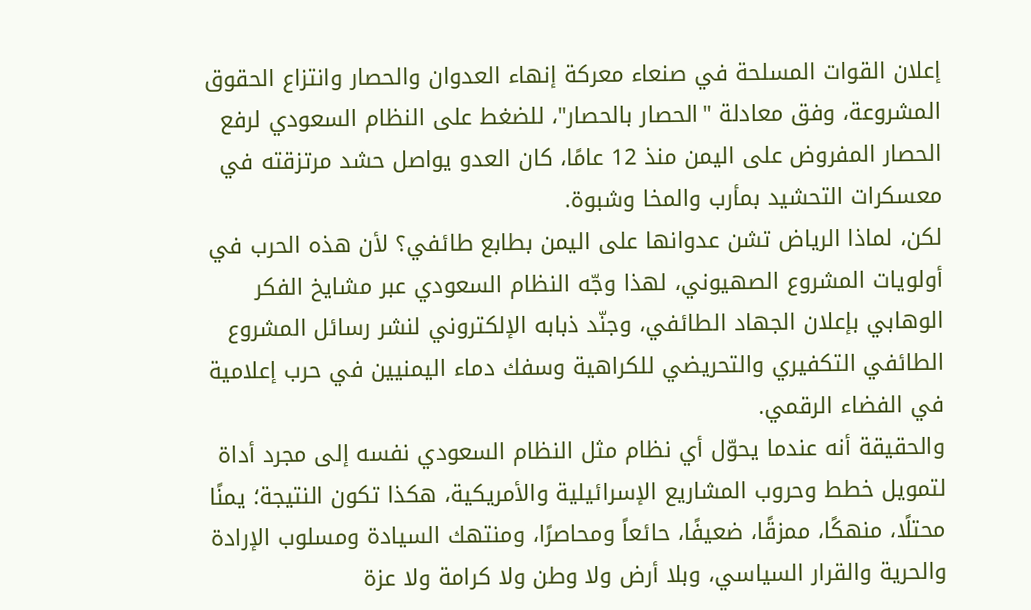إعلان القوات المسلحة في صنعاء معركة إنهاء العدوان والحصار وانتزاع الحقوق المشروعة، وفق معادلة "الحصار بالحصار"، للضغط على النظام السعودي لرفع الحصار المفروض على اليمن منذ 12 عامًا، كان العدو يواصل حشد مرتزقته في معسكرات التحشيد بمأرب والمخا وشبوة.
لكن، لماذا الرياض تشن عدوانها على اليمن بطابع طائفي؟ لأن هذه الحرب في أولويات المشروع الصهيوني، لهذا وجّه النظام السعودي عبر مشايخ الفكر الوهابي بإعلان الجهاد الطائفي، وجنّد ذبابه الإلكتروني لنشر رسائل المشروع الطائفي التكفيري والتحريضي للكراهية وسفك دماء اليمنيين في حرب إعلامية في الفضاء الرقمي.
والحقيقة أنه عندما يحوّل أي نظام مثل النظام السعودي نفسه إلى مجرد أداة لتمويل خطط وحروب المشاريع الإسرائيلية والأمريكية، هكذا تكون النتيجة؛ يمنًا محتلًا، منهكًا، ممزقًا، ضعيفًا، حائعاً ومحاصرًا، ومنتهك السيادة ومسلوب الإرادة والحرية والقرار السياسي، وبلا أرض ولا وطن ولا كرامة ولا عزة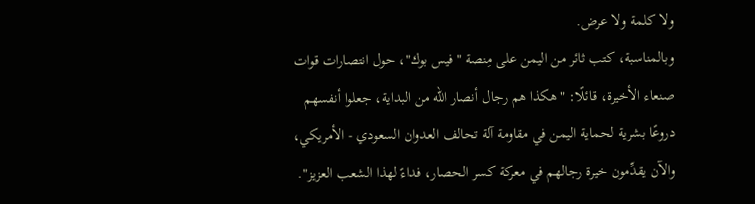ولا كلمة ولا عرض.
وبالمناسبة، كتب ثائر من اليمن على مِنصة "فيس بوك"، حول انتصارات قوات صنعاء الأخيرة، قائلًا: "هكذا هم رجال أنصار الله من البداية، جعلوا أنفسهم دروعًا بشرية لحماية اليمن في مقاومة آلة تحالف العدوان السعودي - الأمريكي، والآن يقدِّمون خيرة رجالهم في معركة كسر الحصار، فداءً لهذا الشعب العزيز".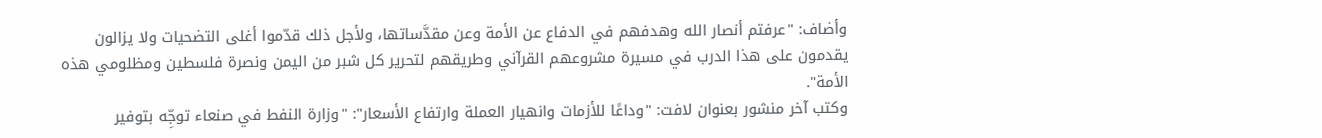وأضاف: "عرفتم أنصار الله وهدفهم في الدفاع عن الأمة وعن مقدَّساتها، ولأجل ذلك قدّموا أغلى التضحيات ولا يزالون يقدمون على هذا الدرب في مسيرة مشروعهم القرآني وطريقهم لتحرير كل شبر من اليمن ونصرة فلسطين ومظلومي هذه الأمة".
وكتب آخر منشور بعنوان لافت: "وداعًا للأزمات وانهيار العملة وارتفاع الأسعار": "وزارة النفط في صنعاء توجِّه بتوفير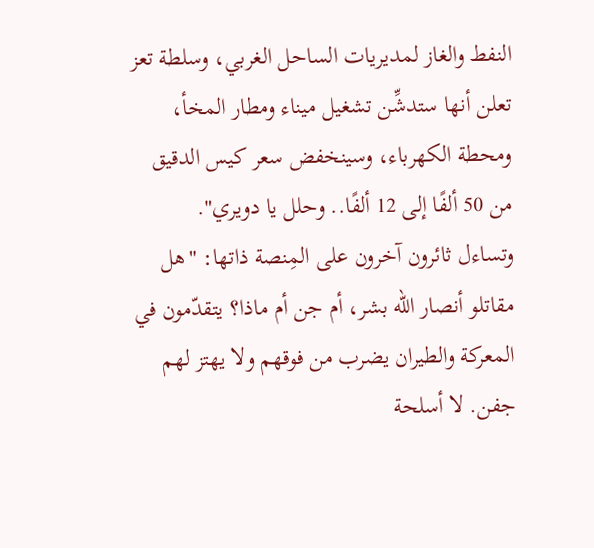النفط والغاز لمديريات الساحل الغربي، وسلطة تعز تعلن أنها ستدشِّن تشغيل ميناء ومطار المخأ، ومحطة الكهرباء، وسينخفض سعر كيس الدقيق من 50 ألفًا إلى 12 ألفًا.. وحلل يا دويري".
وتساءل ثائرون آخرون على المِنصة ذاتها: "هل مقاتلو أنصار الله بشر، أم جن أم ماذا؟ يتقدّمون في المعركة والطيران يضرب من فوقهم ولا يهتز لهم جفن. لا أسلحة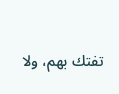تفتك بهم، ولا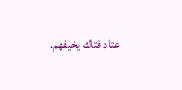عتاد فتاك يخيفهم.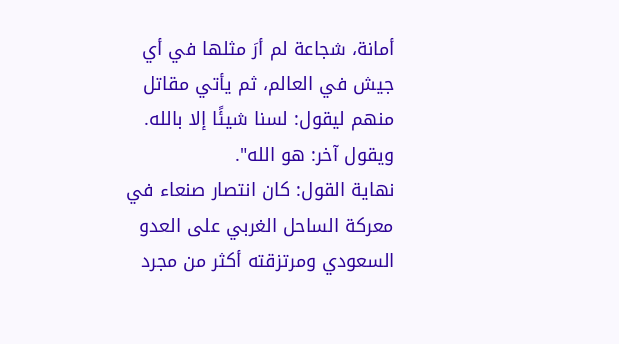أمانة، شجاعة لم أرَ مثلها في أي جيش في العالم، ثم يأتي مقاتل منهم ليقول: لسنا شيئًا إلا بالله. ويقول آخر: هو الله".
نهاية القول: كان انتصار صنعاء في معركة الساحل الغربي على العدو السعودي ومرتزقته أكثر من مجرد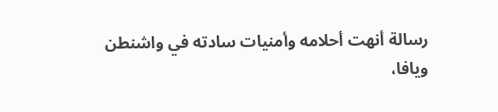رسالة أنهت أحلامه وأمنيات سادته في واشنطن ويافا،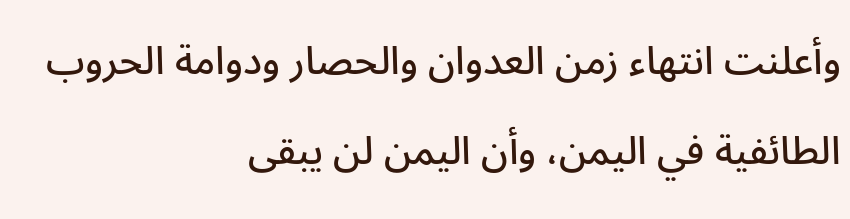وأعلنت انتهاء زمن العدوان والحصار ودوامة الحروب الطائفية في اليمن، وأن اليمن لن يبقى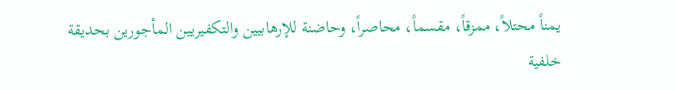يمناً محتلاً، ممزقاً، مقسماً، محاصراً، وحاضنة للإرهابيين والتكفيريين المأجورين بحديقة خلفية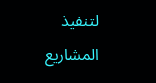لتنفيذ المشاريع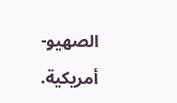الصهيو-أمريكية.